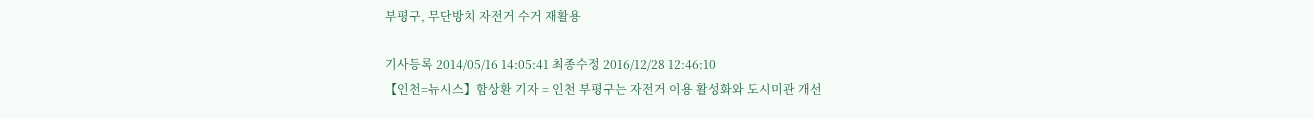부평구, 무단방치 자전거 수거 재활용

기사등록 2014/05/16 14:05:41 최종수정 2016/12/28 12:46:10
【인천=뉴시스】함상환 기자 = 인천 부평구는 자전거 이용 활성화와 도시미관 개선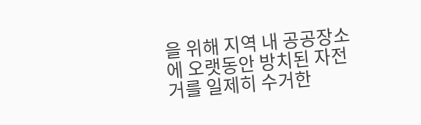을 위해 지역 내 공공장소에 오랫동안 방치된 자전거를 일제히 수거한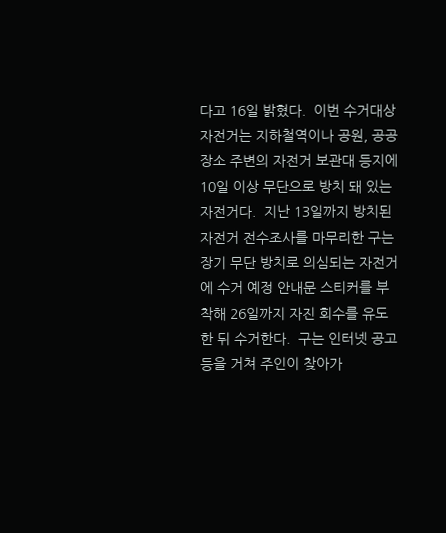다고 16일 밝혔다.  이번 수거대상 자전거는 지하철역이나 공원, 공공장소 주변의 자전거 보관대 등지에 10일 이상 무단으로 방치 돼 있는 자전거다.  지난 13일까지 방치된 자전거 전수조사를 마무리한 구는 장기 무단 방치로 의심되는 자전거에 수거 예정 안내문 스티커를 부착해 26일까지 자진 회수를 유도한 뒤 수거한다.  구는 인터넷 공고 등을 거쳐 주인이 찾아가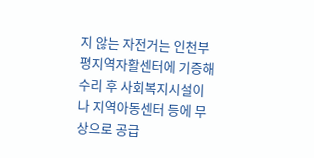지 않는 자전거는 인천부평지역자활센터에 기증해 수리 후 사회복지시설이나 지역아동센터 등에 무상으로 공급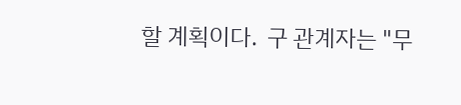할 계획이다.  구 관계자는 "무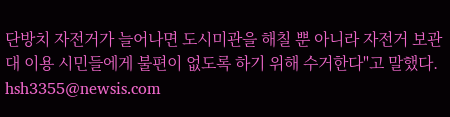단방치 자전거가 늘어나면 도시미관을 해칠 뿐 아니라 자전거 보관대 이용 시민들에게 불편이 없도록 하기 위해 수거한다"고 말했다.  hsh3355@newsis.com